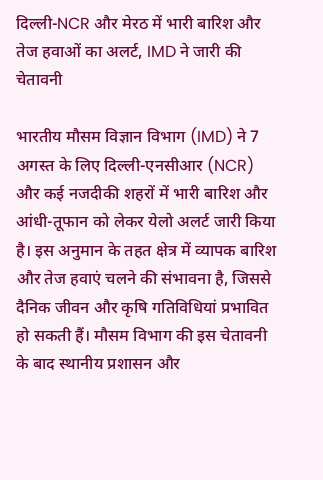दिल्ली-NCR और मेरठ में भारी बारिश और तेज हवाओं का अलर्ट, IMD ने जारी की चेतावनी

भारतीय मौसम विज्ञान विभाग (IMD) ने 7 अगस्त के लिए दिल्ली-एनसीआर (NCR) और कई नजदीकी शहरों में भारी बारिश और आंधी-तूफान को लेकर येलो अलर्ट जारी किया है। इस अनुमान के तहत क्षेत्र में व्यापक बारिश और तेज हवाएं चलने की संभावना है, जिससे दैनिक जीवन और कृषि गतिविधियां प्रभावित हो सकती हैं। मौसम विभाग की इस चेतावनी के बाद स्थानीय प्रशासन और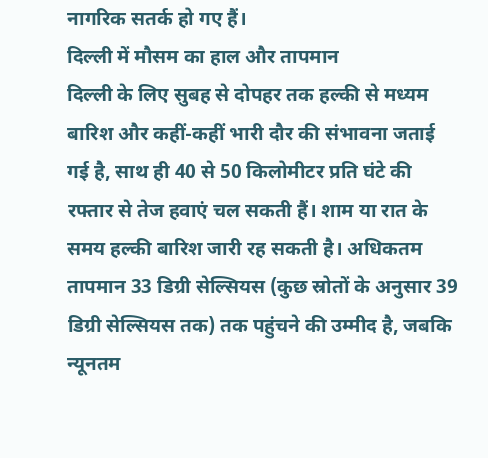नागरिक सतर्क हो गए हैं।
दिल्ली में मौसम का हाल और तापमान
दिल्ली के लिए सुबह से दोपहर तक हल्की से मध्यम बारिश और कहीं-कहीं भारी दौर की संभावना जताई गई है, साथ ही 40 से 50 किलोमीटर प्रति घंटे की रफ्तार से तेज हवाएं चल सकती हैं। शाम या रात के समय हल्की बारिश जारी रह सकती है। अधिकतम तापमान 33 डिग्री सेल्सियस (कुछ स्रोतों के अनुसार 39 डिग्री सेल्सियस तक) तक पहुंचने की उम्मीद है, जबकि न्यूनतम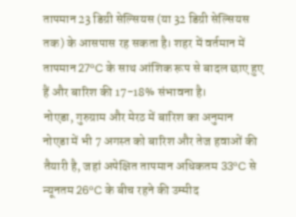तापमान 23 डिग्री सेल्सियस (या 32 डिग्री सेल्सियस तक) के आसपास रह सकता है। शहर में वर्तमान में तापमान 27°C के साथ आंशिक रूप से बादल छाए हुए हैं और बारिश की 17-18% संभावना है।
नोएडा, गुरुग्राम और मेरठ में बारिश का अनुमान
नोएडा में भी 7 अगस्त को बारिश और तेज हवाओं की तैयारी है, जहां अपेक्षित तापमान अधिकतम 33°C से न्यूनतम 26°C के बीच रहने की उम्मीद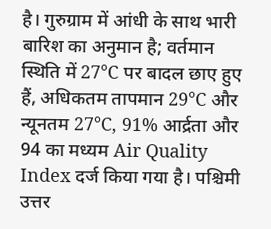है। गुरुग्राम में आंधी के साथ भारी बारिश का अनुमान है; वर्तमान स्थिति में 27°C पर बादल छाए हुए हैं, अधिकतम तापमान 29°C और न्यूनतम 27°C, 91% आर्द्रता और 94 का मध्यम Air Quality Index दर्ज किया गया है। पश्चिमी उत्तर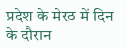प्रदेश के मेरठ में दिन के दौरान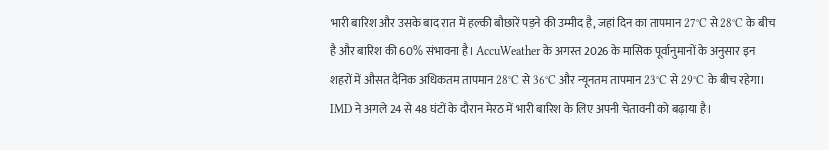भारी बारिश और उसके बाद रात में हल्की बौछारें पड़ने की उम्मीद है, जहां दिन का तापमान 27°C से 28°C के बीच है और बारिश की 60% संभावना है। AccuWeather के अगस्त 2026 के मासिक पूर्वानुमानों के अनुसार इन शहरों में औसत दैनिक अधिकतम तापमान 28°C से 36°C और न्यूनतम तापमान 23°C से 29°C के बीच रहेगा। IMD ने अगले 24 से 48 घंटों के दौरान मेरठ में भारी बारिश के लिए अपनी चेतावनी को बढ़ाया है।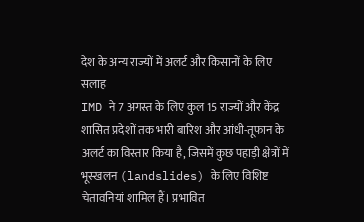देश के अन्य राज्यों में अलर्ट और किसानों के लिए सलाह
IMD ने 7 अगस्त के लिए कुल 15 राज्यों और केंद्र शासित प्रदेशों तक भारी बारिश और आंधी-तूफान के अलर्ट का विस्तार किया है, जिसमें कुछ पहाड़ी क्षेत्रों में भूस्खलन (landslides) के लिए विशिष्ट चेतावनियां शामिल हैं। प्रभावित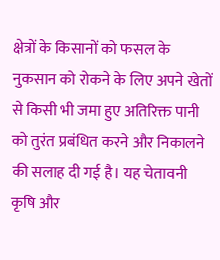क्षेत्रों के किसानों को फसल के नुकसान को रोकने के लिए अपने खेतों से किसी भी जमा हुए अतिरिक्त पानी को तुरंत प्रबंधित करने और निकालने की सलाह दी गई है। यह चेतावनी कृषि और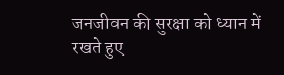जनजीवन की सुरक्षा को ध्यान में रखते हुए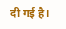दी गई है।